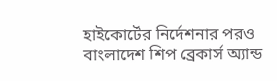হাইকোর্টের নির্দেশনার পরও বাংলাদেশ শিপ ব্রেকার্স অ্যান্ড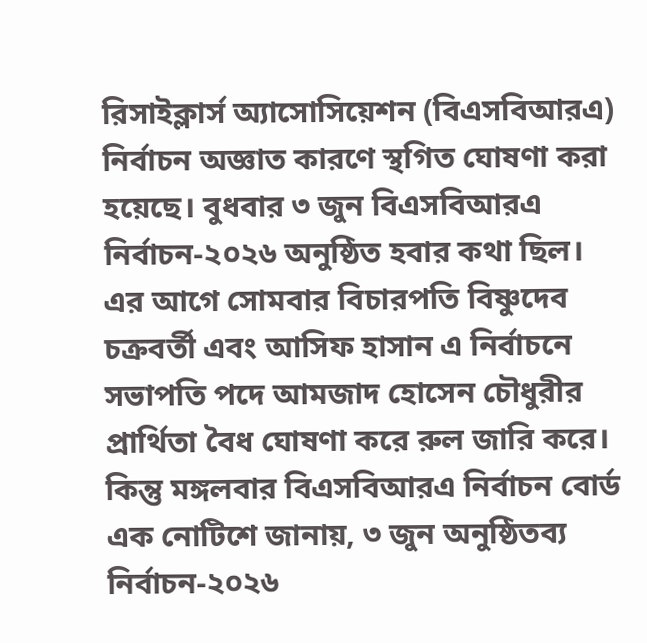রিসাইক্লার্স অ্যাসোসিয়েশন (বিএসবিআরএ) নির্বাচন অজ্ঞাত কারণে স্থগিত ঘোষণা করা হয়েছে। বুধবার ৩ জুন বিএসবিআরএ নির্বাচন-২০২৬ অনুষ্ঠিত হবার কথা ছিল।
এর আগে সোমবার বিচারপতি বিষ্ণুদেব চক্রবর্তী এবং আসিফ হাসান এ নির্বাচনে সভাপতি পদে আমজাদ হোসেন চৌধুরীর প্রার্থিতা বৈধ ঘোষণা করে রুল জারি করে। কিন্তু মঙ্গলবার বিএসবিআরএ নির্বাচন বোর্ড এক নোটিশে জানায়, ৩ জুন অনুষ্ঠিতব্য নির্বাচন-২০২৬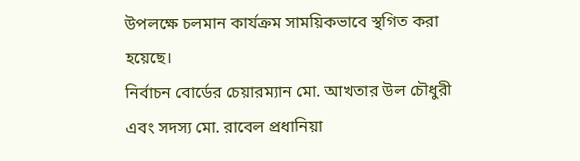উপলক্ষে চলমান কার্যক্রম সাময়িকভাবে স্থগিত করা হয়েছে।
নির্বাচন বোর্ডের চেয়ারম্যান মো. আখতার উল চৌধুরী এবং সদস্য মো. রাবেল প্রধানিয়া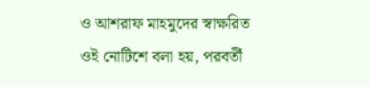ও আশরাফ মাহমুদের স্বাক্ষরিত ওই নোটিশে বলা হয়, পরবর্তী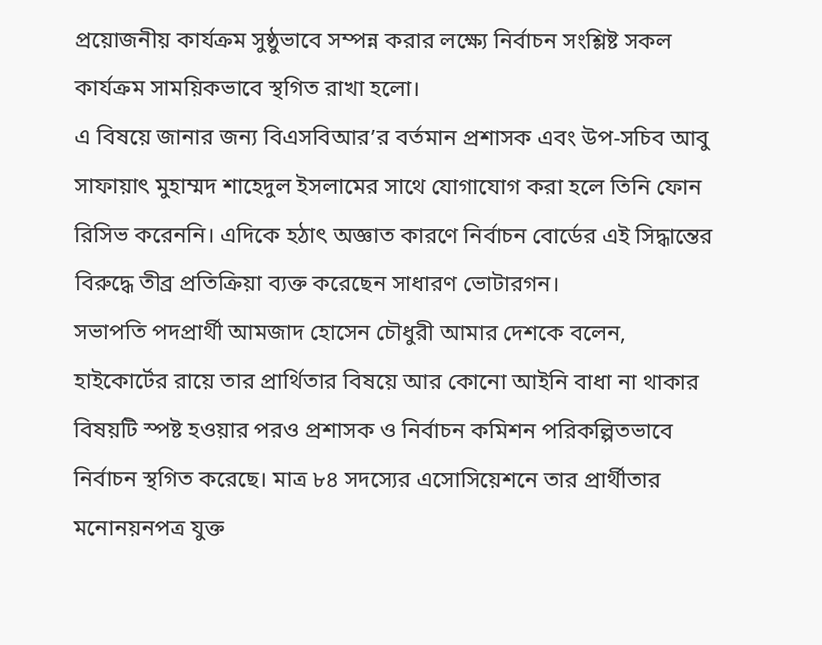প্রয়োজনীয় কার্যক্রম সুষ্ঠুভাবে সম্পন্ন করার লক্ষ্যে নির্বাচন সংশ্লিষ্ট সকল কার্যক্রম সাময়িকভাবে স্থগিত রাখা হলো।
এ বিষয়ে জানার জন্য বিএসবিআর’র বর্তমান প্রশাসক এবং উপ-সচিব আবু সাফায়াৎ মুহাম্মদ শাহেদুল ইসলামের সাথে যোগাযোগ করা হলে তিনি ফোন রিসিভ করেননি। এদিকে হঠাৎ অজ্ঞাত কারণে নির্বাচন বোর্ডের এই সিদ্ধান্তের বিরুদ্ধে তীব্র প্রতিক্রিয়া ব্যক্ত করেছেন সাধারণ ভোটারগন।
সভাপতি পদপ্রার্থী আমজাদ হোসেন চৌধুরী আমার দেশকে বলেন, হাইকোর্টের রায়ে তার প্রার্থিতার বিষয়ে আর কোনো আইনি বাধা না থাকার বিষয়টি স্পষ্ট হওয়ার পরও প্রশাসক ও নির্বাচন কমিশন পরিকল্পিতভাবে নির্বাচন স্থগিত করেছে। মাত্র ৮৪ সদস্যের এসোসিয়েশনে তার প্রার্থীতার মনোনয়নপত্র যুক্ত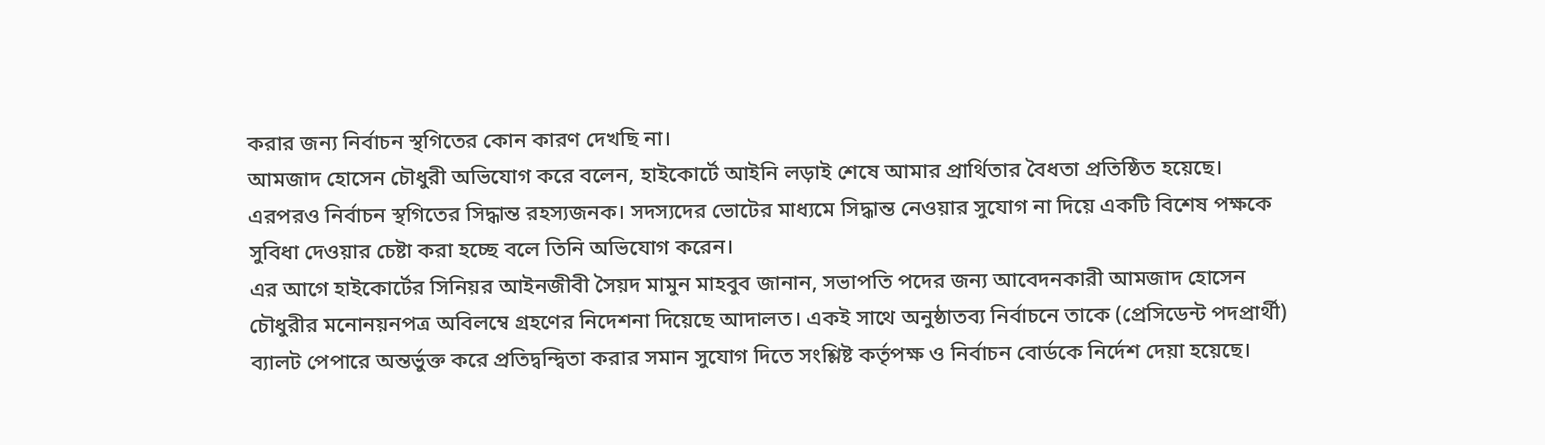করার জন্য নির্বাচন স্থগিতের কোন কারণ দেখছি না।
আমজাদ হোসেন চৌধুরী অভিযোগ করে বলেন, হাইকোর্টে আইনি লড়াই শেষে আমার প্রার্থিতার বৈধতা প্রতিষ্ঠিত হয়েছে। এরপরও নির্বাচন স্থগিতের সিদ্ধান্ত রহস্যজনক। সদস্যদের ভোটের মাধ্যমে সিদ্ধান্ত নেওয়ার সুযোগ না দিয়ে একটি বিশেষ পক্ষকে সুবিধা দেওয়ার চেষ্টা করা হচ্ছে বলে তিনি অভিযোগ করেন।
এর আগে হাইকোর্টের সিনিয়র আইনজীবী সৈয়দ মামুন মাহবুব জানান, সভাপতি পদের জন্য আবেদনকারী আমজাদ হোসেন চৌধুরীর মনোনয়নপত্র অবিলম্বে গ্রহণের নিদেশনা দিয়েছে আদালত। একই সাথে অনুষ্ঠাতব্য নির্বাচনে তাকে (প্রেসিডেন্ট পদপ্রার্থী) ব্যালট পেপারে অন্তর্ভুক্ত করে প্রতিদ্বন্দ্বিতা করার সমান সুযোগ দিতে সংশ্লিষ্ট কর্তৃপক্ষ ও নির্বাচন বোর্ডকে নির্দেশ দেয়া হয়েছে।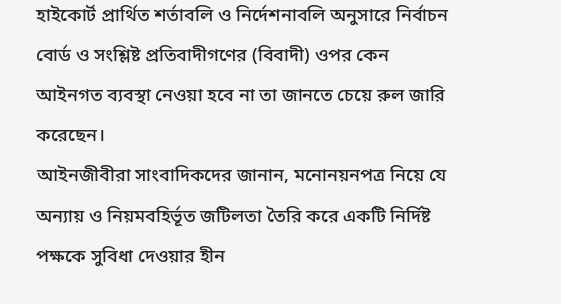হাইকোর্ট প্রার্থিত শর্তাবলি ও নির্দেশনাবলি অনুসারে নির্বাচন বোর্ড ও সংশ্লিষ্ট প্রতিবাদীগণের (বিবাদী) ওপর কেন আইনগত ব্যবস্থা নেওয়া হবে না তা জানতে চেয়ে রুল জারি করেছেন।
আইনজীবীরা সাংবাদিকদের জানান, মনোনয়নপত্র নিয়ে যে অন্যায় ও নিয়মবহির্ভূত জটিলতা তৈরি করে একটি নির্দিষ্ট পক্ষকে সুবিধা দেওয়ার হীন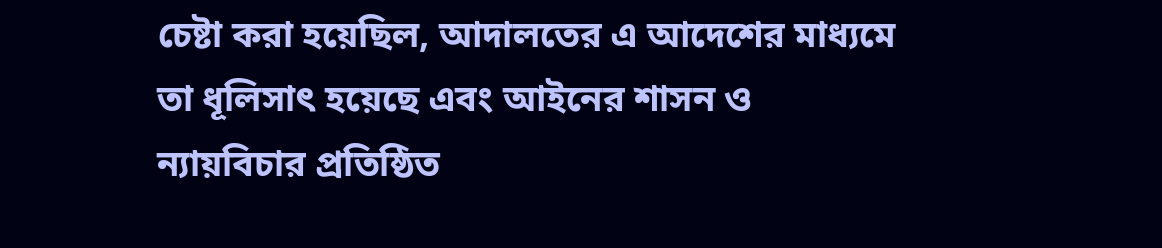চেষ্টা করা হয়েছিল, আদালতের এ আদেশের মাধ্যমে তা ধূলিসাৎ হয়েছে এবং আইনের শাসন ও ন্যায়বিচার প্রতিষ্ঠিত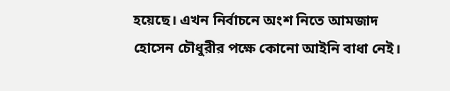হয়েছে। এখন নির্বাচনে অংশ নিতে আমজাদ হোসেন চৌধুরীর পক্ষে কোনো আইনি বাধা নেই।